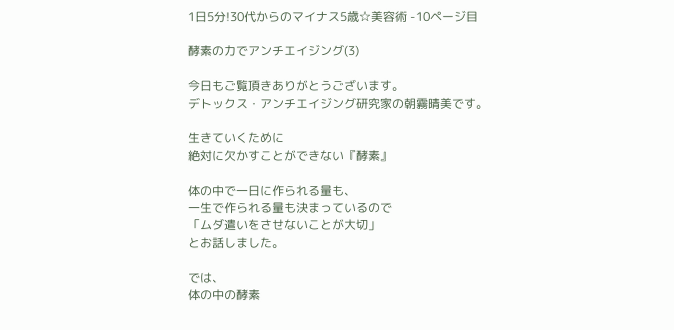1日5分!30代からのマイナス5歳☆美容術 -10ページ目

酵素の力でアンチエイジング(3)

今日もご覧頂きありがとうございます。
デトックス・アンチエイジング研究家の朝霧晴美です。

生きていくために
絶対に欠かすことができない『酵素』

体の中で一日に作られる量も、
一生で作られる量も決まっているので
「ムダ遣いをさせないことが大切」
とお話しました。

では、
体の中の酵素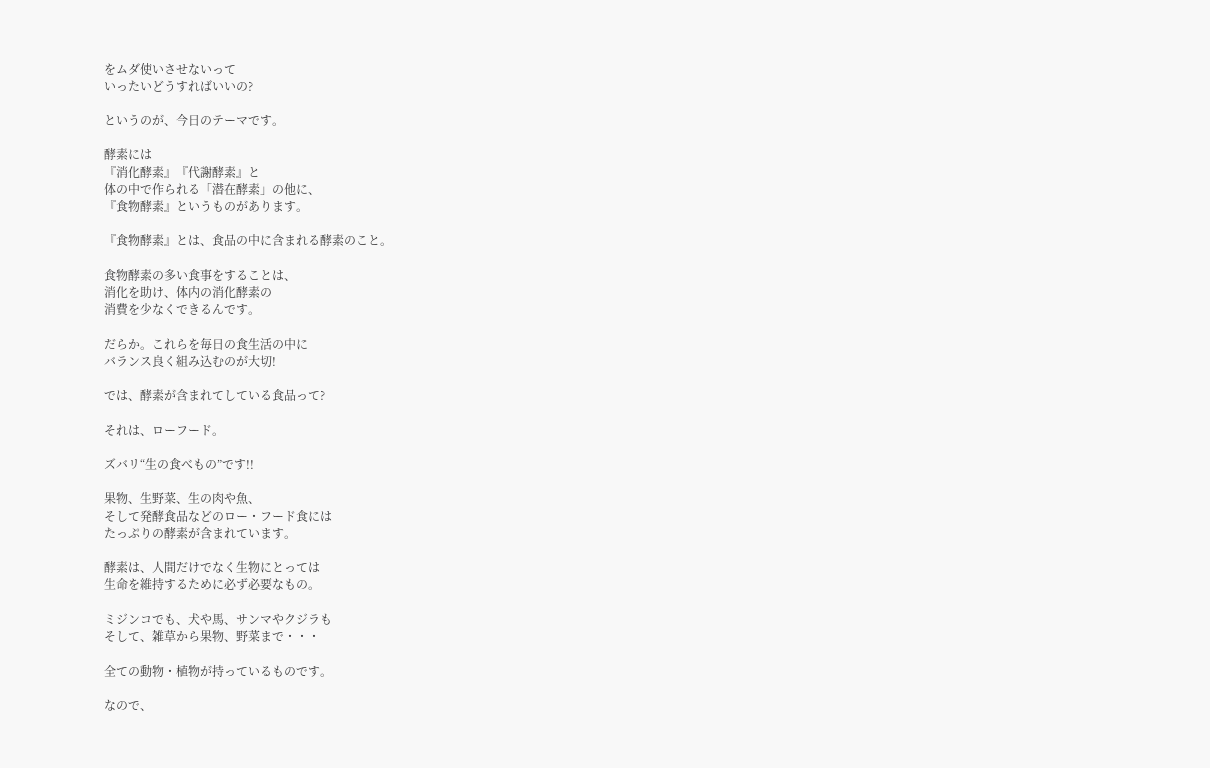をムダ使いさせないって
いったいどうすればいいの?

というのが、今日のテーマです。

酵素には
『消化酵素』『代謝酵素』と
体の中で作られる「潜在酵素」の他に、
『食物酵素』というものがあります。

『食物酵素』とは、食品の中に含まれる酵素のこと。

食物酵素の多い食事をすることは、
消化を助け、体内の消化酵素の
消費を少なくできるんです。

だらか。これらを毎日の食生活の中に
バランス良く組み込むのが大切!

では、酵素が含まれてしている食品って?

それは、ローフード。

ズバリ“生の食べもの”です!!

果物、生野菜、生の肉や魚、
そして発酵食品などのロー・フード食には
たっぷりの酵素が含まれています。

酵素は、人間だけでなく生物にとっては
生命を維持するために必ず必要なもの。

ミジンコでも、犬や馬、サンマやクジラも
そして、雑草から果物、野菜まで・・・

全ての動物・植物が持っているものです。

なので、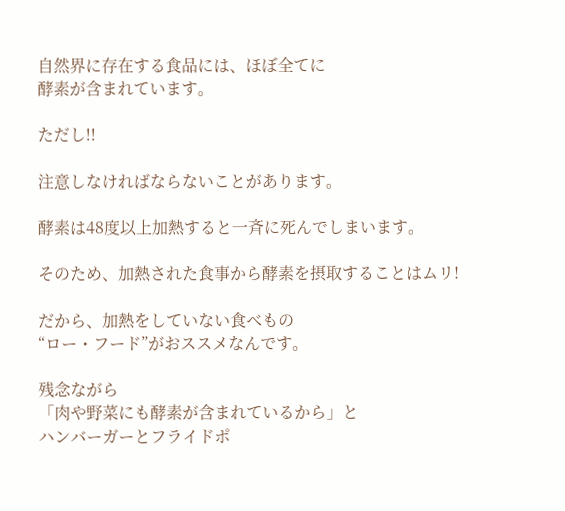自然界に存在する食品には、ほぼ全てに
酵素が含まれています。

ただし!!

注意しなければならないことがあります。

酵素は48度以上加熱すると一斉に死んでしまいます。

そのため、加熱された食事から酵素を摂取することはムリ!

だから、加熱をしていない食べもの
“ロー・フード”がおススメなんです。

残念ながら
「肉や野菜にも酵素が含まれているから」と
ハンバーガーとフライドポ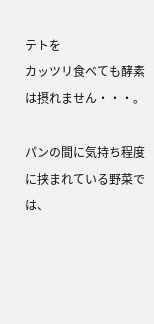テトを
カッツリ食べても酵素は摂れません・・・。

パンの間に気持ち程度に挟まれている野菜では、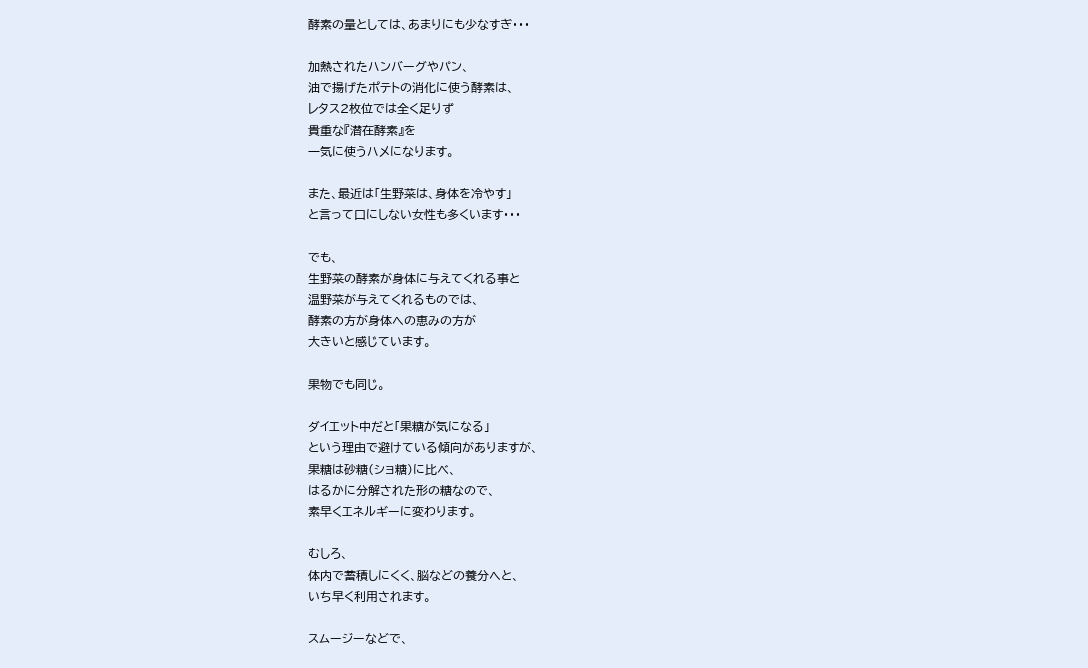酵素の量としては、あまりにも少なすぎ・・・

加熱されたハンバーグやパン、
油で揚げたポテトの消化に使う酵素は、
レタス2枚位では全く足りず
貴重な『潜在酵素』を
一気に使うハメになります。

また、最近は「生野菜は、身体を冷やす」
と言って口にしない女性も多くいます・・・

でも、
生野菜の酵素が身体に与えてくれる事と
温野菜が与えてくれるものでは、
酵素の方が身体への恵みの方が
大きいと感じています。

果物でも同じ。

ダイエット中だと「果糖が気になる」
という理由で避けている傾向がありますが、
果糖は砂糖(ショ糖)に比べ、
はるかに分解された形の糖なので、
素早くエネルギーに変わります。

むしろ、
体内で蓄積しにくく、脳などの養分へと、
いち早く利用されます。

スムージーなどで、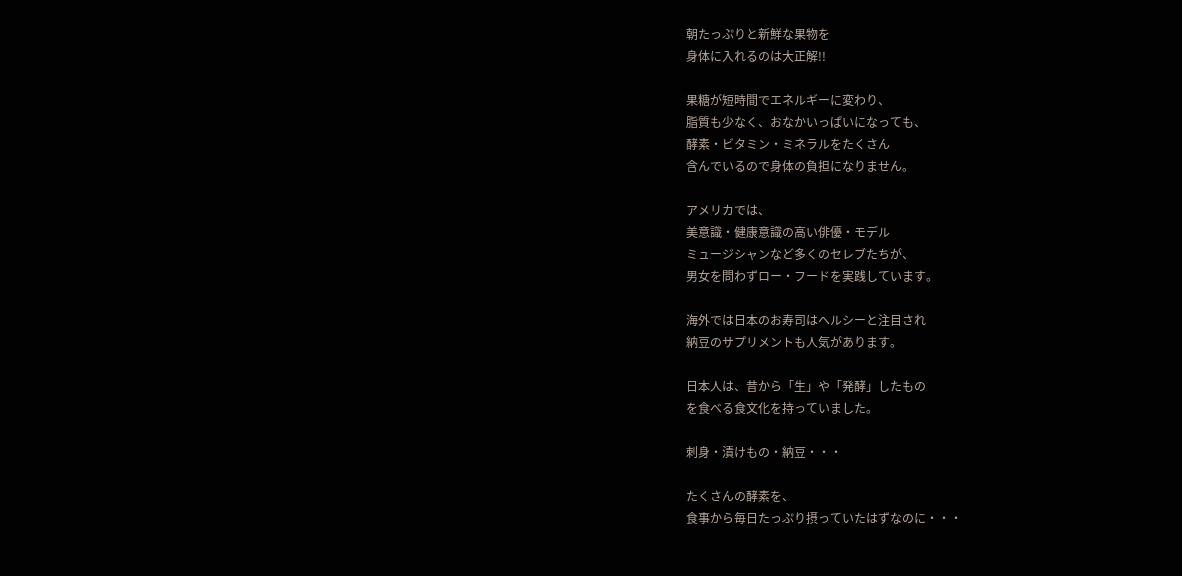朝たっぷりと新鮮な果物を
身体に入れるのは大正解!!

果糖が短時間でエネルギーに変わり、
脂質も少なく、おなかいっぱいになっても、
酵素・ビタミン・ミネラルをたくさん
含んでいるので身体の負担になりません。

アメリカでは、
美意識・健康意識の高い俳優・モデル
ミュージシャンなど多くのセレブたちが、
男女を問わずロー・フードを実践しています。

海外では日本のお寿司はヘルシーと注目され
納豆のサプリメントも人気があります。

日本人は、昔から「生」や「発酵」したもの
を食べる食文化を持っていました。

刺身・漬けもの・納豆・・・

たくさんの酵素を、
食事から毎日たっぷり摂っていたはずなのに・・・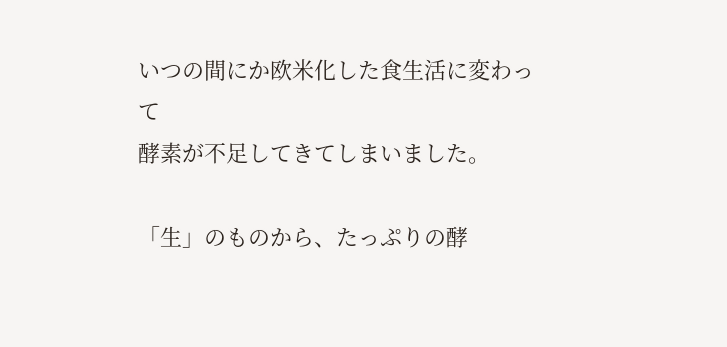いつの間にか欧米化した食生活に変わって
酵素が不足してきてしまいました。

「生」のものから、たっぷりの酵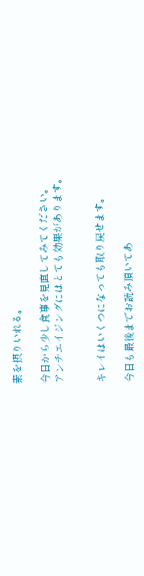素を摂りいれる。

今日から少し食事を見直してみてください。
アンチエイジングにはとても効果があります。


キレイはいくつになっても取り戻せます。

今日も最後までお読み頂いてあ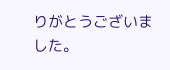りがとうございました。